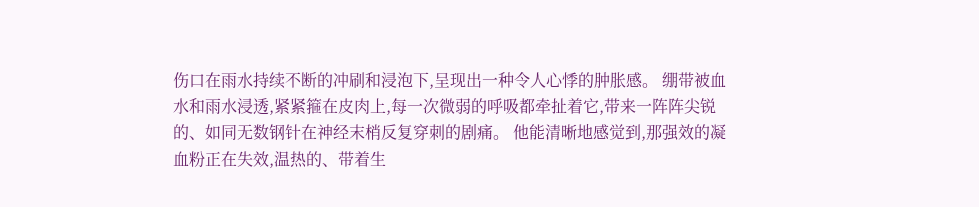伤口在雨水持续不断的冲刷和浸泡下,呈现出一种令人心悸的肿胀感。 绷带被血水和雨水浸透,紧紧箍在皮肉上,每一次微弱的呼吸都牵扯着它,带来一阵阵尖锐的、如同无数钢针在神经末梢反复穿刺的剧痛。 他能清晰地感觉到,那强效的凝血粉正在失效,温热的、带着生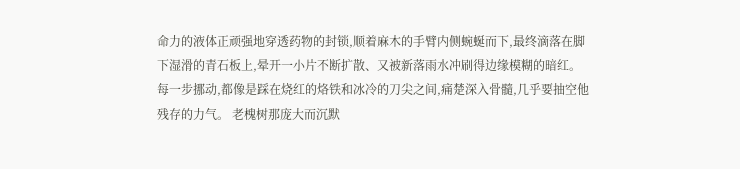命力的液体正顽强地穿透药物的封锁,顺着麻木的手臂内侧蜿蜒而下,最终滴落在脚下湿滑的青石板上,晕开一小片不断扩散、又被新落雨水冲刷得边缘模糊的暗红。 每一步挪动,都像是踩在烧红的烙铁和冰冷的刀尖之间,痛楚深入骨髓,几乎要抽空他残存的力气。 老槐树那庞大而沉默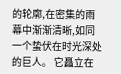的轮廓,在密集的雨幕中渐渐清晰,如同一个蛰伏在时光深处的巨人。 它矗立在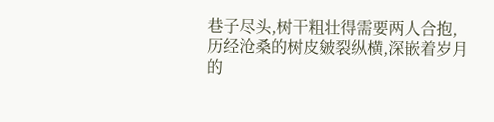巷子尽头,树干粗壮得需要两人合抱,历经沧桑的树皮皴裂纵横,深嵌着岁月的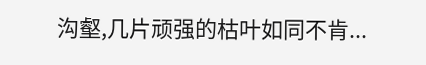沟壑,几片顽强的枯叶如同不肯...